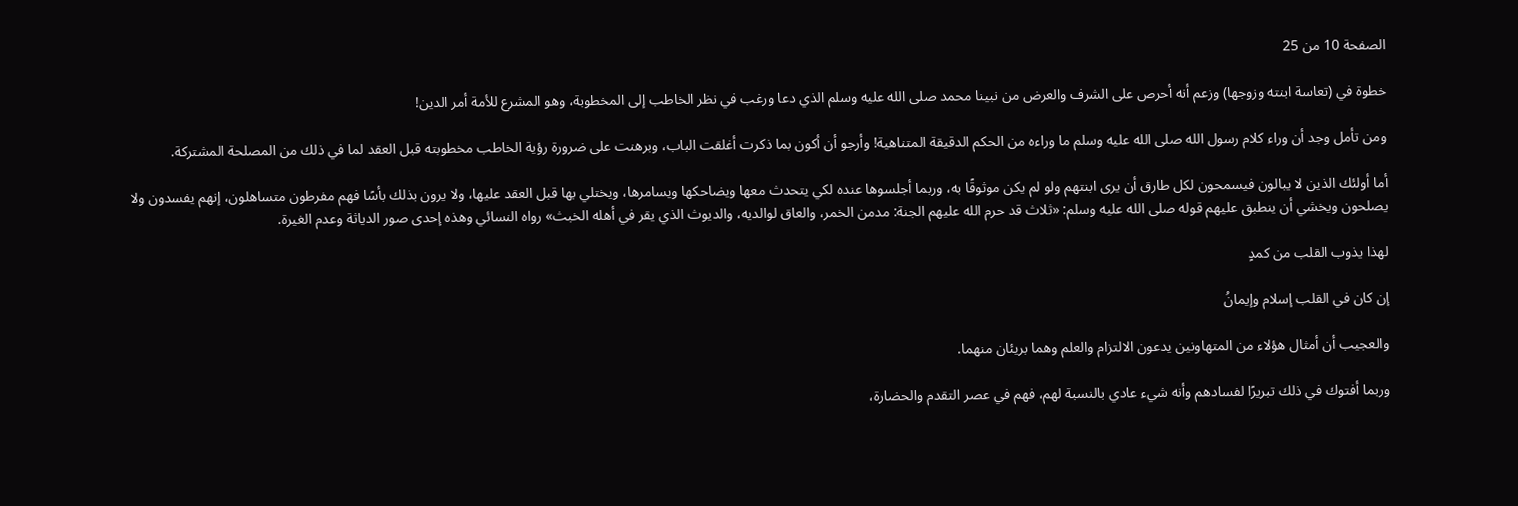الصفحة 10 من 25

خطوة في (تعاسة ابنته وزوجها) وزعم أنه أحرص على الشرف والعرض من نبينا محمد صلى الله عليه وسلم الذي دعا ورغب في نظر الخاطب إلى المخطوبة، وهو المشرع للأمة أمر الدين!

ومن تأمل وجد أن وراء كلام رسول الله صلى الله عليه وسلم ما وراءه من الحكم الدقيقة المتناهية! وأرجو أن أكون بما ذكرت أغلقت الباب، وبرهنت على ضرورة رؤية الخاطب مخطوبته قبل العقد لما في ذلك من المصلحة المشتركة.

أما أولئك الذين لا يبالون فيسمحون لكل طارق أن يرى ابنتهم ولو لم يكن موثوقًا به، وربما أجلسوها عنده لكي يتحدث معها ويضاحكها ويسامرها، ويختلي بها قبل العقد عليها، ولا يرون بذلك بأسًا فهم مفرطون متساهلون، إنهم يفسدون ولا يصلحون ويخشي أن ينطبق عليهم قوله صلى الله عليه وسلم: «ثلاث قد حرم الله عليهم الجنة: مدمن الخمر، والعاق لوالديه، والديوث الذي يقر في أهله الخبث» رواه النسائي وهذه إحدى صور الدياثة وعدم الغيرة.

لهذا يذوب القلب من كمدٍ

إن كان في القلب إسلام وإيمانُ

والعجيب أن أمثال هؤلاء من المتهاونين يدعون الالتزام والعلم وهما بريئان منهما.

وربما أفتوك في ذلك تبريرًا لفسادهم وأنه شيء عادي بالنسبة لهم، فهم في عصر التقدم والحضارة،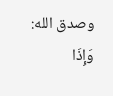وصدق الله: وَإِذَا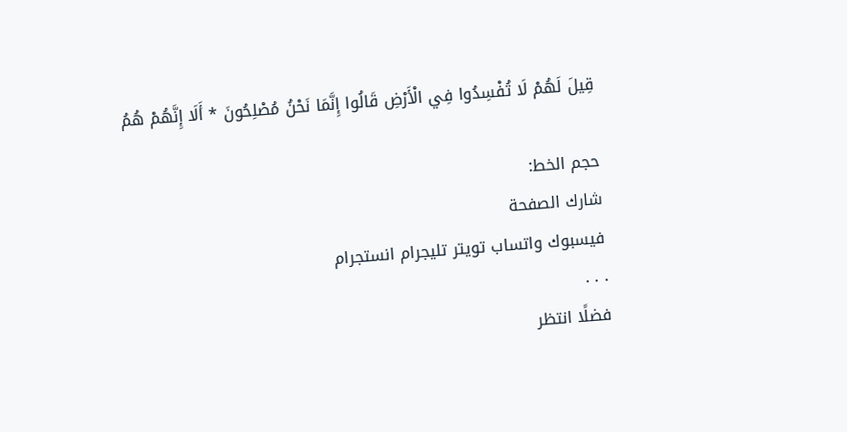قِيلَ لَهُمْ لَا تُفْسِدُوا فِي الْأَرْضِ قَالُوا إِنَّمَا نَحْنُ مُصْلِحُونَ * أَلَا إِنَّهُمْ هُمُ

حجم الخط:
شارك الصفحة
فيسبوك واتساب تويتر تليجرام انستجرام
. . .
فضلًا انتظر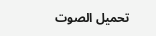تحميل الصوت